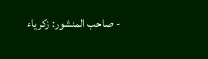- صاحب المنشور: زكرياء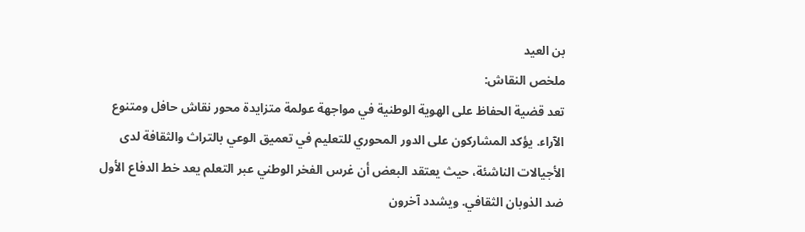بن العيد
ملخص النقاش:
تعد قضية الحفاظ على الهوية الوطنية في مواجهة عولمة متزايدة محور نقاش حافل ومتنوع الآراء. يؤكد المشاركون على الدور المحوري للتعليم في تعميق الوعي بالتراث والثقافة لدى الأجيالات الناشئة، حيث يعتقد البعض أن غرس الفخر الوطني عبر التعلم يعد خط الدفاع الأول ضد الذوبان الثقافي. ويشدد آخرون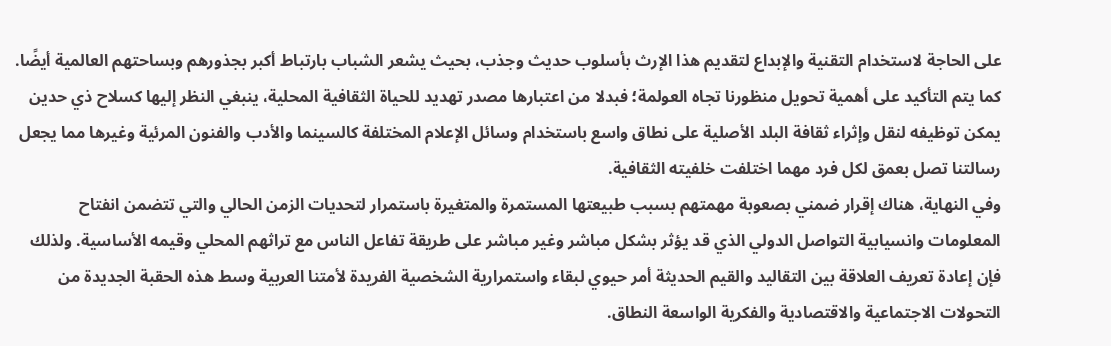على الحاجة لاستخدام التقنية والإبداع لتقديم هذا الإرث بأسلوب حديث وجذب، بحيث يشعر الشباب بارتباط أكبر بجذورهم وبساحتهم العالمية أيضًا.
كما يتم التأكيد على أهمية تحويل منظورنا تجاه العولمة؛ فبدلا من اعتبارها مصدر تهديد للحياة الثقافية المحلية، ينبغي النظر إليها كسلاح ذي حدين يمكن توظيفه لنقل وإثراء ثقافة البلد الأصلية على نطاق واسع باستخدام وسائل الإعلام المختلفة كالسينما والأدب والفنون المرئية وغيرها مما يجعل رسالتنا تصل بعمق لكل فرد مهما اختلفت خلفيته الثقافية.
وفي النهاية، هناك إقرار ضمني بصعوبة مهمتهم بسبب طبيعتها المستمرة والمتغيرة باستمرار لتحديات الزمن الحالي والتي تتضمن انفتاح المعلومات وانسيابية التواصل الدولي الذي قد يؤثر بشكل مباشر وغير مباشر على طريقة تفاعل الناس مع تراثهم المحلي وقيمه الأساسية. ولذلك فإن إعادة تعريف العلاقة بين التقاليد والقيم الحديثة أمر حيوي لبقاء واستمرارية الشخصية الفريدة لأمتنا العربية وسط هذه الحقبة الجديدة من التحولات الاجتماعية والاقتصادية والفكرية الواسعة النطاق.